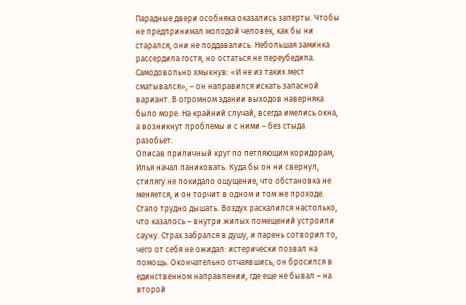Парадные двери особняка оказались заперты. Чтобы не предпринимал молодой человек, как бы ни старался, они не поддавались. Небольшая заминка рассердила гостя, но остаться не переубедила. Самодовольно хмыкнув: «И не из таких мест сматывался», – он направился искать запасной вариант. В огромном здании выходов наверняка было море. На крайний случай, всегда имелись окна, а возникнут проблемы и с ними – без стыда разобьет.
Описав приличный круг по петляющим коридорам, Илья начал паниковать. Куда бы он ни свернул, стилягу не покидало ощущение, что обстановка не меняется, и он торчит в одном и том же проходе. Стало трудно дышать. Воздух раскалился настолько, что казалось – внутри жилых помещений устроили сауну. Страх забрался в душу, и парень сотворил то, чего от себя не ожидал: истерически позвал на помощь. Окончательно отчаявшись, он бросился в единственном направлении, где еще не бывал – на второй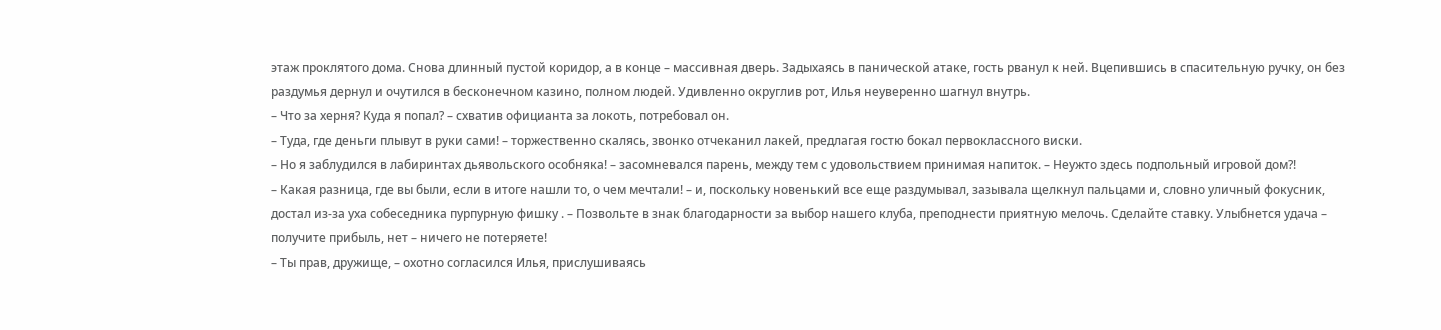этаж проклятого дома. Снова длинный пустой коридор, а в конце – массивная дверь. Задыхаясь в панической атаке, гость рванул к ней. Вцепившись в спасительную ручку, он без раздумья дернул и очутился в бесконечном казино, полном людей. Удивленно округлив рот, Илья неуверенно шагнул внутрь.
– Что за херня? Куда я попал? – схватив официанта за локоть, потребовал он.
– Туда, где деньги плывут в руки сами! – торжественно скалясь, звонко отчеканил лакей, предлагая гостю бокал первоклассного виски.
– Но я заблудился в лабиринтах дьявольского особняка! – засомневался парень, между тем с удовольствием принимая напиток. – Неужто здесь подпольный игровой дом?!
– Какая разница, где вы были, если в итоге нашли то, о чем мечтали! – и, поскольку новенький все еще раздумывал, зазывала щелкнул пальцами и, словно уличный фокусник, достал из-за уха собеседника пурпурную фишку . – Позвольте в знак благодарности за выбор нашего клуба, преподнести приятную мелочь. Сделайте ставку. Улыбнется удача – получите прибыль, нет – ничего не потеряете!
– Ты прав, дружище, – охотно согласился Илья, прислушиваясь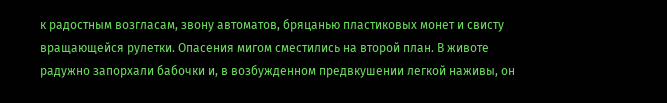к радостным возгласам, звону автоматов, бряцанью пластиковых монет и свисту вращающейся рулетки. Опасения мигом сместились на второй план. В животе радужно запорхали бабочки и, в возбужденном предвкушении легкой наживы, он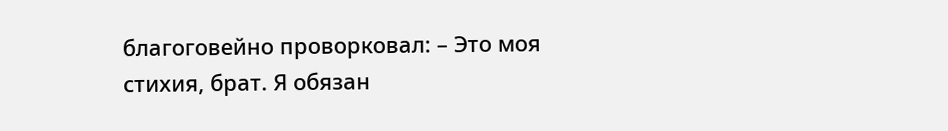благоговейно проворковал: – Это моя стихия, брат. Я обязан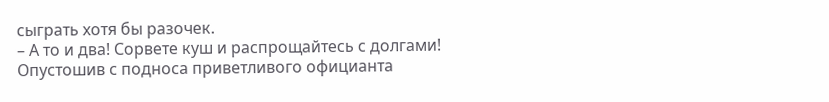сыграть хотя бы разочек.
– А то и два! Сорвете куш и распрощайтесь с долгами!
Опустошив с подноса приветливого официанта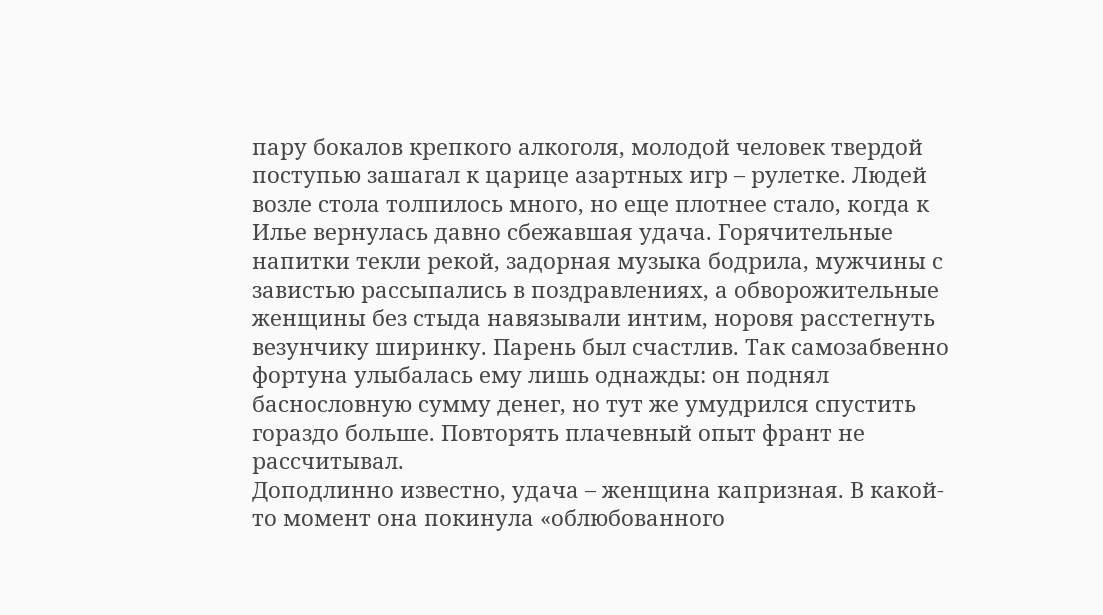пару бокалов крепкого алкоголя, молодой человек твердой поступью зашагал к царице азартных игр – рулетке. Людей возле стола толпилось много, но еще плотнее стало, когда к Илье вернулась давно сбежавшая удача. Горячительные напитки текли рекой, задорная музыка бодрила, мужчины с завистью рассыпались в поздравлениях, а обворожительные женщины без стыда навязывали интим, норовя расстегнуть везунчику ширинку. Парень был счастлив. Так самозабвенно фортуна улыбалась ему лишь однажды: он поднял баснословную сумму денег, но тут же умудрился спустить гораздо больше. Повторять плачевный опыт франт не рассчитывал.
Доподлинно известно, удача – женщина капризная. В какой-то момент она покинула «облюбованного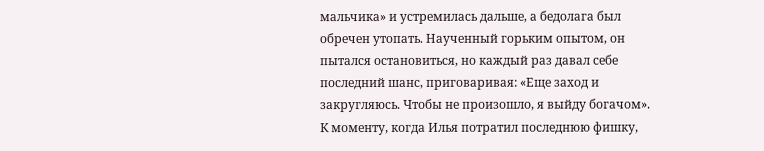мальчика» и устремилась дальше, а бедолага был обречен утопать. Наученный горьким опытом, он пытался остановиться, но каждый раз давал себе последний шанс, приговаривая: «Еще заход и закругляюсь. Чтобы не произошло, я выйду богачом».
К моменту, когда Илья потратил последнюю фишку,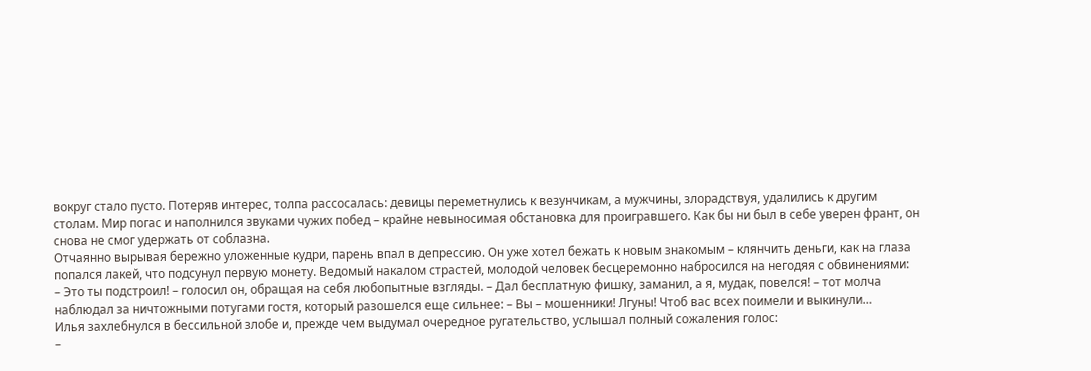вокруг стало пусто. Потеряв интерес, толпа рассосалась: девицы переметнулись к везунчикам, а мужчины, злорадствуя, удалились к другим столам. Мир погас и наполнился звуками чужих побед – крайне невыносимая обстановка для проигравшего. Как бы ни был в себе уверен франт, он снова не смог удержать от соблазна.
Отчаянно вырывая бережно уложенные кудри, парень впал в депрессию. Он уже хотел бежать к новым знакомым – клянчить деньги, как на глаза попался лакей, что подсунул первую монету. Ведомый накалом страстей, молодой человек бесцеремонно набросился на негодяя с обвинениями:
– Это ты подстроил! – голосил он, обращая на себя любопытные взгляды. – Дал бесплатную фишку, заманил, а я, мудак, повелся! – тот молча наблюдал за ничтожными потугами гостя, который разошелся еще сильнее: – Вы – мошенники! Лгуны! Чтоб вас всех поимели и выкинули…
Илья захлебнулся в бессильной злобе и, прежде чем выдумал очередное ругательство, услышал полный сожаления голос:
–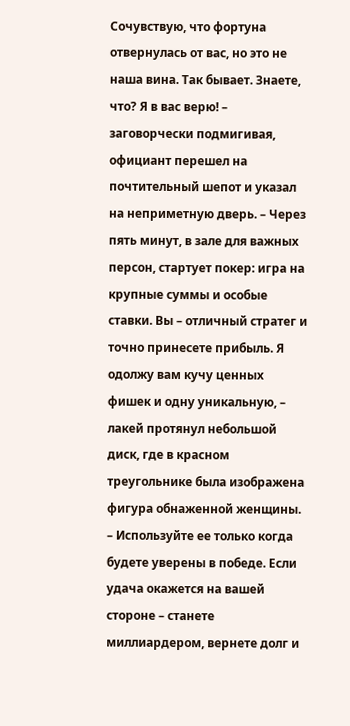Сочувствую, что фортуна отвернулась от вас, но это не наша вина. Так бывает. Знаете, что? Я в вас верю! – заговорчески подмигивая, официант перешел на почтительный шепот и указал на неприметную дверь. – Через пять минут, в зале для важных персон, стартует покер: игра на крупные суммы и особые ставки. Вы – отличный стратег и точно принесете прибыль. Я одолжу вам кучу ценных фишек и одну уникальную, – лакей протянул небольшой диск, где в красном треугольнике была изображена фигура обнаженной женщины. – Используйте ее только когда будете уверены в победе. Если удача окажется на вашей стороне – станете миллиардером, вернете долг и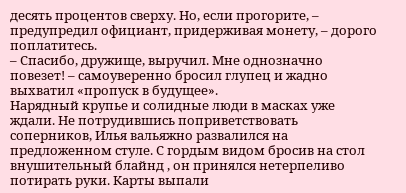десять процентов сверху. Но, если прогорите, – предупредил официант, придерживая монету, – дорого поплатитесь.
– Спасибо, дружище, выручил. Мне однозначно повезет! – самоуверенно бросил глупец и жадно выхватил «пропуск в будущее».
Нарядный крупье и солидные люди в масках уже ждали. Не потрудившись поприветствовать соперников, Илья вальяжно развалился на предложенном стуле. С гордым видом бросив на стол внушительный блайнд , он принялся нетерпеливо потирать руки. Карты выпали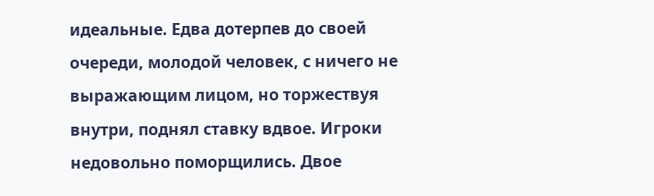идеальные. Едва дотерпев до своей очереди, молодой человек, с ничего не выражающим лицом, но торжествуя внутри, поднял ставку вдвое. Игроки недовольно поморщились. Двое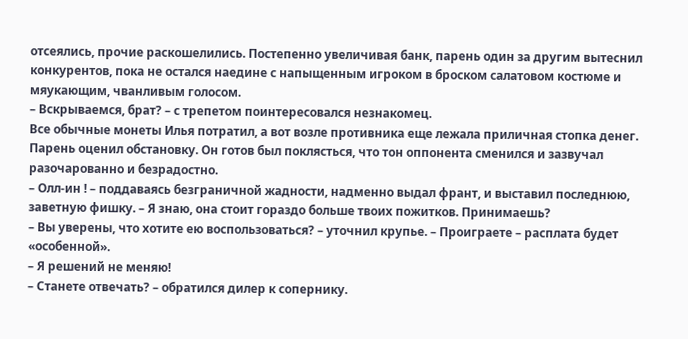отсеялись, прочие раскошелились. Постепенно увеличивая банк, парень один за другим вытеснил конкурентов, пока не остался наедине с напыщенным игроком в броском салатовом костюме и мяукающим, чванливым голосом.
– Вскрываемся, брат? – с трепетом поинтересовался незнакомец.
Все обычные монеты Илья потратил, а вот возле противника еще лежала приличная стопка денег. Парень оценил обстановку. Он готов был поклясться, что тон оппонента сменился и зазвучал разочарованно и безрадостно.
– Олл-ин ! – поддаваясь безграничной жадности, надменно выдал франт, и выставил последнюю, заветную фишку. – Я знаю, она стоит гораздо больше твоих пожитков. Принимаешь?
– Вы уверены, что хотите ею воспользоваться? – уточнил крупье. – Проиграете – расплата будет «особенной».
– Я решений не меняю!
– Станете отвечать? – обратился дилер к сопернику.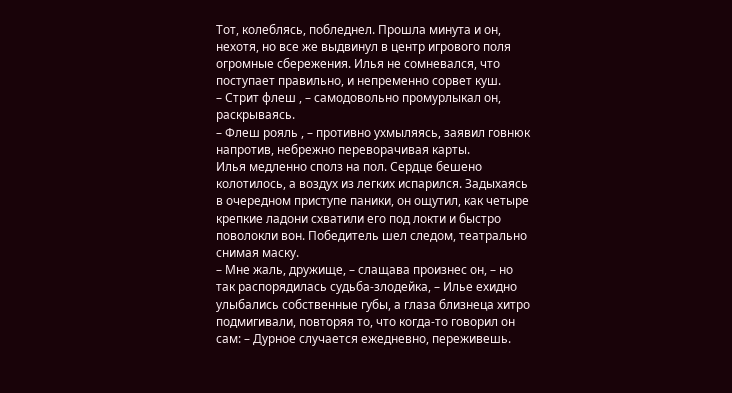Тот, колеблясь, побледнел. Прошла минута и он, нехотя, но все же выдвинул в центр игрового поля огромные сбережения. Илья не сомневался, что поступает правильно, и непременно сорвет куш.
– Стрит флеш , – самодовольно промурлыкал он, раскрываясь.
– Флеш рояль , – противно ухмыляясь, заявил говнюк напротив, небрежно переворачивая карты.
Илья медленно сполз на пол. Сердце бешено колотилось, а воздух из легких испарился. Задыхаясь в очередном приступе паники, он ощутил, как четыре крепкие ладони схватили его под локти и быстро поволокли вон. Победитель шел следом, театрально снимая маску.
– Мне жаль, дружище, – слащава произнес он, – но так распорядилась судьба-злодейка, – Илье ехидно улыбались собственные губы, а глаза близнеца хитро подмигивали, повторяя то, что когда-то говорил он сам: – Дурное случается ежедневно, переживешь.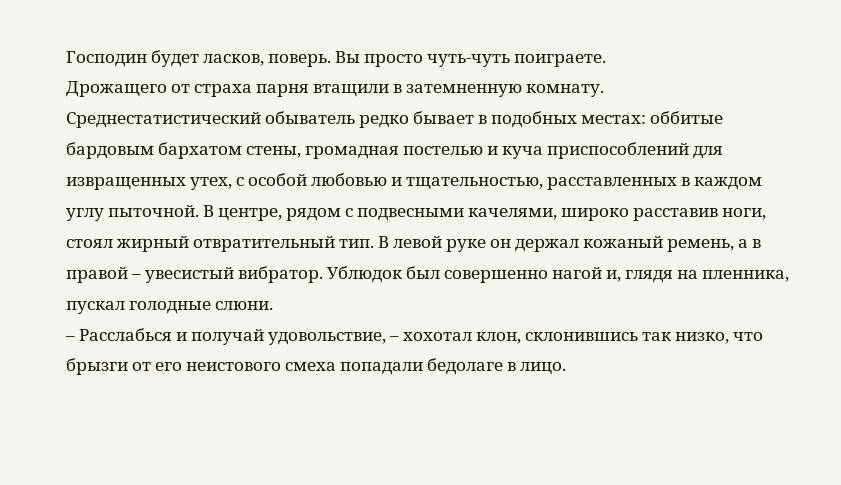Господин будет ласков, поверь. Вы просто чуть-чуть поиграете.
Дрожащего от страха парня втащили в затемненную комнату. Среднестатистический обыватель редко бывает в подобных местах: оббитые бардовым бархатом стены, громадная постелью и куча приспособлений для извращенных утех, с особой любовью и тщательностью, расставленных в каждом углу пыточной. В центре, рядом с подвесными качелями, широко расставив ноги, стоял жирный отвратительный тип. В левой руке он держал кожаный ремень, а в правой – увесистый вибратор. Ублюдок был совершенно нагой и, глядя на пленника, пускал голодные слюни.
– Расслабься и получай удовольствие, – хохотал клон, склонившись так низко, что брызги от его неистового смеха попадали бедолаге в лицо.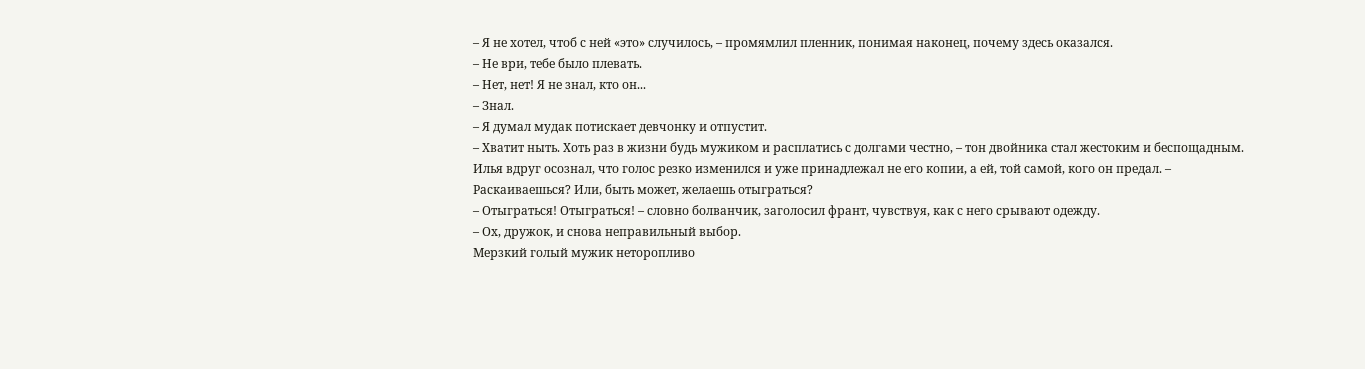– Я не хотел, чтоб с ней «это» случилось, – промямлил пленник, понимая наконец, почему здесь оказался.
– Не ври, тебе было плевать.
– Нет, нет! Я не знал, кто он...
– Знал.
– Я думал мудак потискает девчонку и отпустит.
– Хватит ныть. Хоть раз в жизни будь мужиком и расплатись с долгами честно, – тон двойника стал жестоким и беспощадным. Илья вдруг осознал, что голос резко изменился и уже принадлежал не его копии, а ей, той самой, кого он предал. – Раскаиваешься? Или, быть может, желаешь отыграться?
– Отыграться! Отыграться! – словно болванчик, заголосил франт, чувствуя, как с него срывают одежду.
– Ох, дружок, и снова неправильный выбор.
Мерзкий голый мужик неторопливо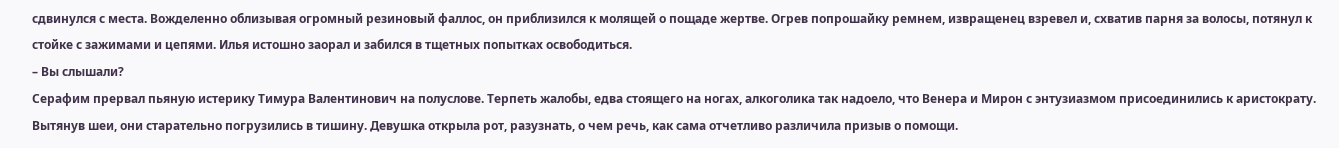сдвинулся с места. Вожделенно облизывая огромный резиновый фаллос, он приблизился к молящей о пощаде жертве. Огрев попрошайку ремнем, извращенец взревел и, схватив парня за волосы, потянул к стойке с зажимами и цепями. Илья истошно заорал и забился в тщетных попытках освободиться.
– Вы слышали?
Серафим прервал пьяную истерику Тимура Валентинович на полуслове. Терпеть жалобы, едва стоящего на ногах, алкоголика так надоело, что Венера и Мирон с энтузиазмом присоединились к аристократу. Вытянув шеи, они старательно погрузились в тишину. Девушка открыла рот, разузнать, о чем речь, как сама отчетливо различила призыв о помощи.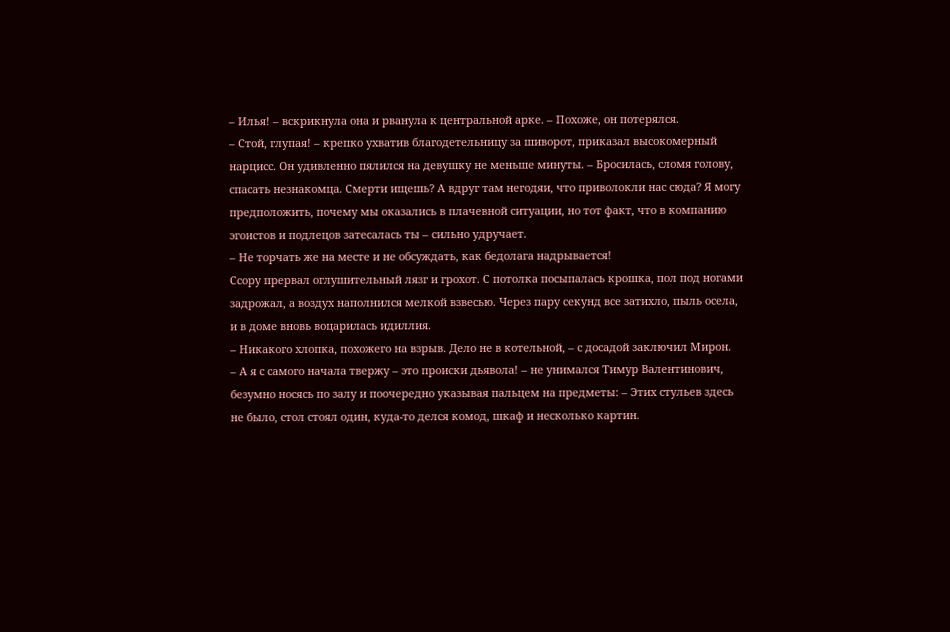– Илья! – вскрикнула она и рванула к центральной арке. – Похоже, он потерялся.
– Стой, глупая! – крепко ухватив благодетельницу за шиворот, приказал высокомерный нарцисс. Он удивленно пялился на девушку не меньше минуты. – Бросилась, сломя голову, спасать незнакомца. Смерти ищешь? А вдруг там негодяи, что приволокли нас сюда? Я могу предположить, почему мы оказались в плачевной ситуации, но тот факт, что в компанию эгоистов и подлецов затесалась ты – сильно удручает.
– Не торчать же на месте и не обсуждать, как бедолага надрывается!
Ссору прервал оглушительный лязг и грохот. С потолка посыпалась крошка, пол под ногами задрожал, а воздух наполнился мелкой взвесью. Через пару секунд все затихло, пыль осела, и в доме вновь воцарилась идиллия.
– Никакого хлопка, похожего на взрыв. Дело не в котельной, – с досадой заключил Мирон.
– А я с самого начала твержу – это происки дьявола! – не унимался Тимур Валентинович, безумно носясь по залу и поочередно указывая пальцем на предметы: – Этих стульев здесь не было, стол стоял один, куда-то делся комод, шкаф и несколько картин.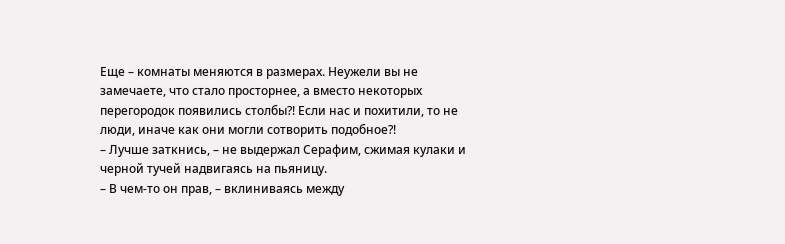Еще – комнаты меняются в размерах. Неужели вы не замечаете, что стало просторнее, а вместо некоторых перегородок появились столбы?! Если нас и похитили, то не люди, иначе как они могли сотворить подобное?!
– Лучше заткнись, – не выдержал Серафим, сжимая кулаки и черной тучей надвигаясь на пьяницу.
– В чем-то он прав, – вклиниваясь между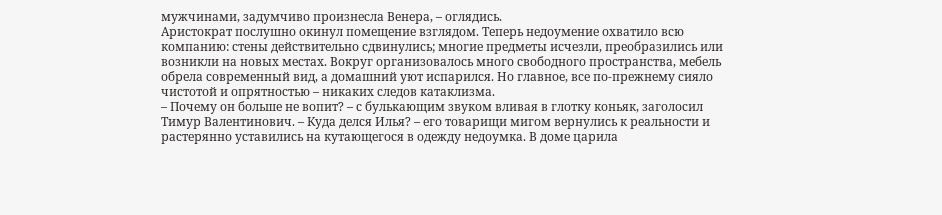мужчинами, задумчиво произнесла Венера, – оглядись.
Аристократ послушно окинул помещение взглядом. Теперь недоумение охватило всю компанию: стены действительно сдвинулись; многие предметы исчезли, преобразились или возникли на новых местах. Вокруг организовалось много свободного пространства, мебель обрела современный вид, а домашний уют испарился. Но главное, все по-прежнему сияло чистотой и опрятностью – никаких следов катаклизма.
– Почему он больше не вопит? – с булькающим звуком вливая в глотку коньяк, заголосил Тимур Валентинович. – Куда делся Илья? – его товарищи мигом вернулись к реальности и растерянно уставились на кутающегося в одежду недоумка. В доме царила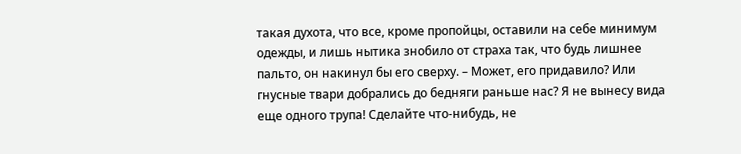такая духота, что все, кроме пропойцы, оставили на себе минимум одежды, и лишь нытика знобило от страха так, что будь лишнее пальто, он накинул бы его сверху. – Может, его придавило? Или гнусные твари добрались до бедняги раньше нас? Я не вынесу вида еще одного трупа! Сделайте что-нибудь, не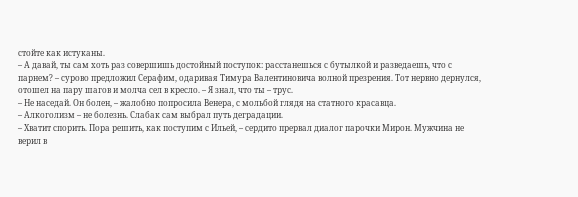стойте как истуканы.
– А давай, ты сам хоть раз совершишь достойный поступок: расстанешься с бутылкой и разведаешь, что с парнем? – сурово предложил Серафим, одаривая Тимура Валентиновича волной презрения. Тот нервно дернулся, отошел на пару шагов и молча сел в кресло. – Я знал, что ты – трус.
– Не наседай. Он болен, – жалобно попросила Венера, с мольбой глядя на статного красавца.
– Алкоголизм – не болезнь. Слабак сам выбрал путь деградации.
– Хватит спорить. Пора решить, как поступим с Ильей, – сердито прервал диалог парочки Мирон. Мужчина не верил в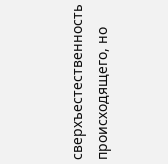сверхъестественность происходящего, но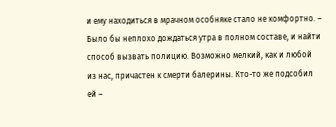и ему находиться в мрачном особняке стало не комфортно. – Было бы неплохо дождаться утра в полном составе, и найти способ вызвать полицию. Возможно мелкий, как и любой из нас, причастен к смерти балерины. Кто-то же подсобил ей –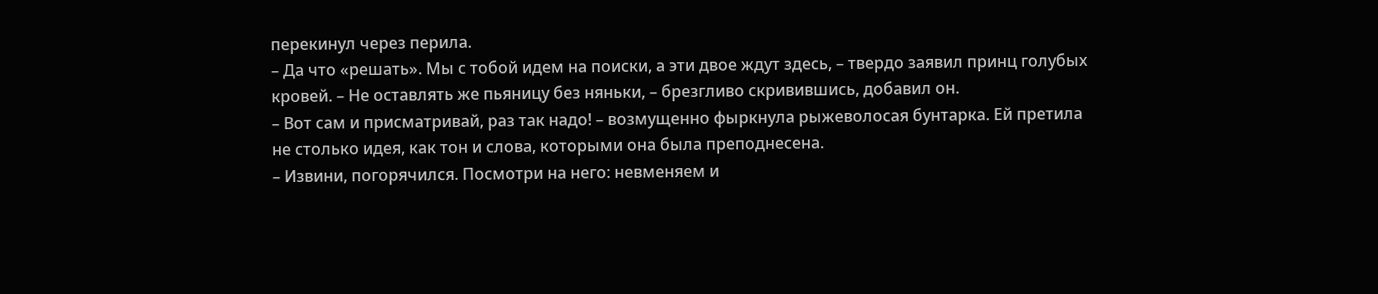перекинул через перила.
– Да что «решать». Мы с тобой идем на поиски, а эти двое ждут здесь, – твердо заявил принц голубых кровей. – Не оставлять же пьяницу без няньки, – брезгливо скривившись, добавил он.
– Вот сам и присматривай, раз так надо! – возмущенно фыркнула рыжеволосая бунтарка. Ей претила не столько идея, как тон и слова, которыми она была преподнесена.
– Извини, погорячился. Посмотри на него: невменяем и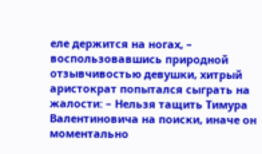еле держится на ногах, – воспользовавшись природной отзывчивостью девушки, хитрый аристократ попытался сыграть на жалости: – Нельзя тащить Тимура Валентиновича на поиски, иначе он моментально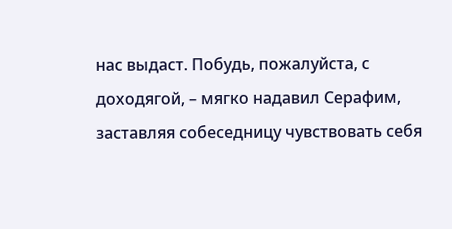нас выдаст. Побудь, пожалуйста, с доходягой, – мягко надавил Серафим, заставляя собеседницу чувствовать себя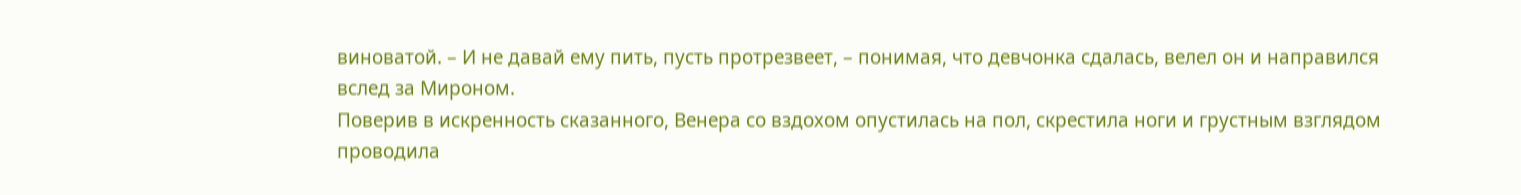виноватой. – И не давай ему пить, пусть протрезвеет, – понимая, что девчонка сдалась, велел он и направился вслед за Мироном.
Поверив в искренность сказанного, Венера со вздохом опустилась на пол, скрестила ноги и грустным взглядом проводила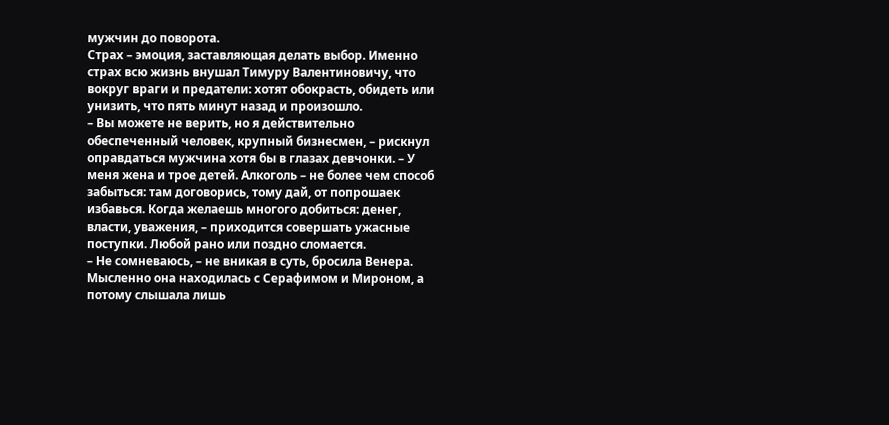мужчин до поворота.
Страх – эмоция, заставляющая делать выбор. Именно страх всю жизнь внушал Тимуру Валентиновичу, что вокруг враги и предатели: хотят обокрасть, обидеть или унизить, что пять минут назад и произошло.
– Вы можете не верить, но я действительно обеспеченный человек, крупный бизнесмен, – рискнул оправдаться мужчина хотя бы в глазах девчонки. – У меня жена и трое детей. Алкоголь – не более чем способ забыться: там договорись, тому дай, от попрошаек избавься. Когда желаешь многого добиться: денег, власти, уважения, – приходится совершать ужасные поступки. Любой рано или поздно сломается.
– Не сомневаюсь, – не вникая в суть, бросила Венера. Мысленно она находилась с Серафимом и Мироном, а потому слышала лишь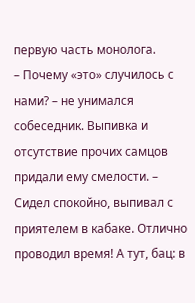первую часть монолога.
– Почему «это» случилось с нами? – не унимался собеседник. Выпивка и отсутствие прочих самцов придали ему смелости. – Сидел спокойно, выпивал с приятелем в кабаке. Отлично проводил время! А тут, бац: в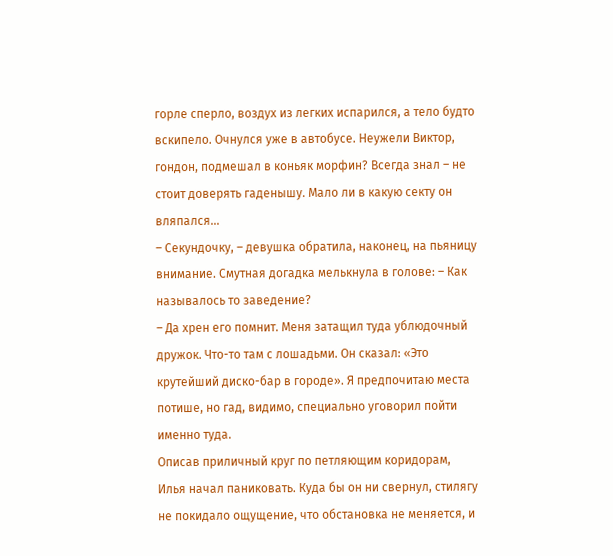горле сперло, воздух из легких испарился, а тело будто вскипело. Очнулся уже в автобусе. Неужели Виктор, гондон, подмешал в коньяк морфин? Всегда знал – не стоит доверять гаденышу. Мало ли в какую секту он вляпался…
– Секундочку, – девушка обратила, наконец, на пьяницу внимание. Смутная догадка мелькнула в голове: – Как называлось то заведение?
– Да хрен его помнит. Меня затащил туда ублюдочный дружок. Что-то там с лошадьми. Он сказал: «Это крутейший диско-бар в городе». Я предпочитаю места потише, но гад, видимо, специально уговорил пойти именно туда.
Описав приличный круг по петляющим коридорам, Илья начал паниковать. Куда бы он ни свернул, стилягу не покидало ощущение, что обстановка не меняется, и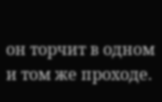он торчит в одном и том же проходе.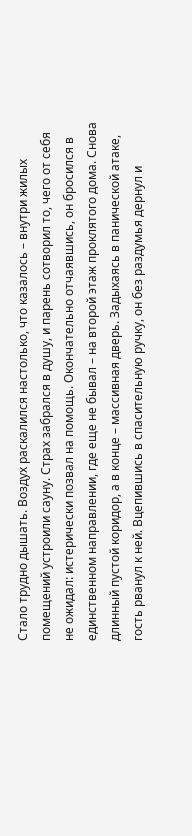Стало трудно дышать. Воздух раскалился настолько, что казалось – внутри жилых помещений устроили сауну. Страх забрался в душу, и парень сотворил то, чего от себя не ожидал: истерически позвал на помощь. Окончательно отчаявшись, он бросился в единственном направлении, где еще не бывал – на второй этаж проклятого дома. Снова длинный пустой коридор, а в конце – массивная дверь. Задыхаясь в панической атаке, гость рванул к ней. Вцепившись в спасительную ручку, он без раздумья дернул и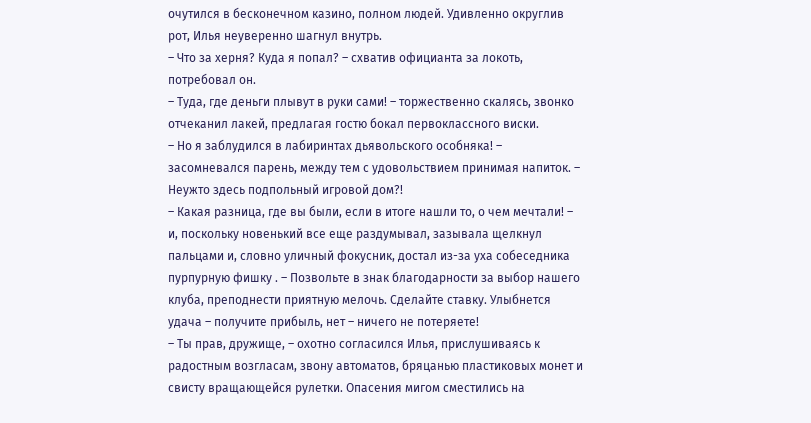очутился в бесконечном казино, полном людей. Удивленно округлив рот, Илья неуверенно шагнул внутрь.
– Что за херня? Куда я попал? – схватив официанта за локоть, потребовал он.
– Туда, где деньги плывут в руки сами! – торжественно скалясь, звонко отчеканил лакей, предлагая гостю бокал первоклассного виски.
– Но я заблудился в лабиринтах дьявольского особняка! – засомневался парень, между тем с удовольствием принимая напиток. – Неужто здесь подпольный игровой дом?!
– Какая разница, где вы были, если в итоге нашли то, о чем мечтали! – и, поскольку новенький все еще раздумывал, зазывала щелкнул пальцами и, словно уличный фокусник, достал из-за уха собеседника пурпурную фишку . – Позвольте в знак благодарности за выбор нашего клуба, преподнести приятную мелочь. Сделайте ставку. Улыбнется удача – получите прибыль, нет – ничего не потеряете!
– Ты прав, дружище, – охотно согласился Илья, прислушиваясь к радостным возгласам, звону автоматов, бряцанью пластиковых монет и свисту вращающейся рулетки. Опасения мигом сместились на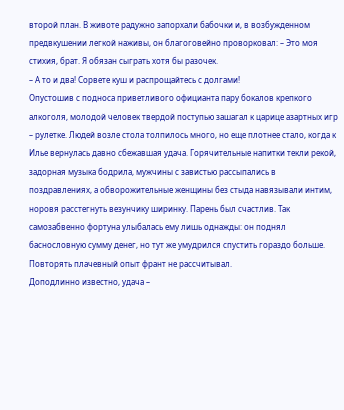второй план. В животе радужно запорхали бабочки и, в возбужденном предвкушении легкой наживы, он благоговейно проворковал: – Это моя стихия, брат. Я обязан сыграть хотя бы разочек.
– А то и два! Сорвете куш и распрощайтесь с долгами!
Опустошив с подноса приветливого официанта пару бокалов крепкого алкоголя, молодой человек твердой поступью зашагал к царице азартных игр – рулетке. Людей возле стола толпилось много, но еще плотнее стало, когда к Илье вернулась давно сбежавшая удача. Горячительные напитки текли рекой, задорная музыка бодрила, мужчины с завистью рассыпались в поздравлениях, а обворожительные женщины без стыда навязывали интим, норовя расстегнуть везунчику ширинку. Парень был счастлив. Так самозабвенно фортуна улыбалась ему лишь однажды: он поднял баснословную сумму денег, но тут же умудрился спустить гораздо больше. Повторять плачевный опыт франт не рассчитывал.
Доподлинно известно, удача –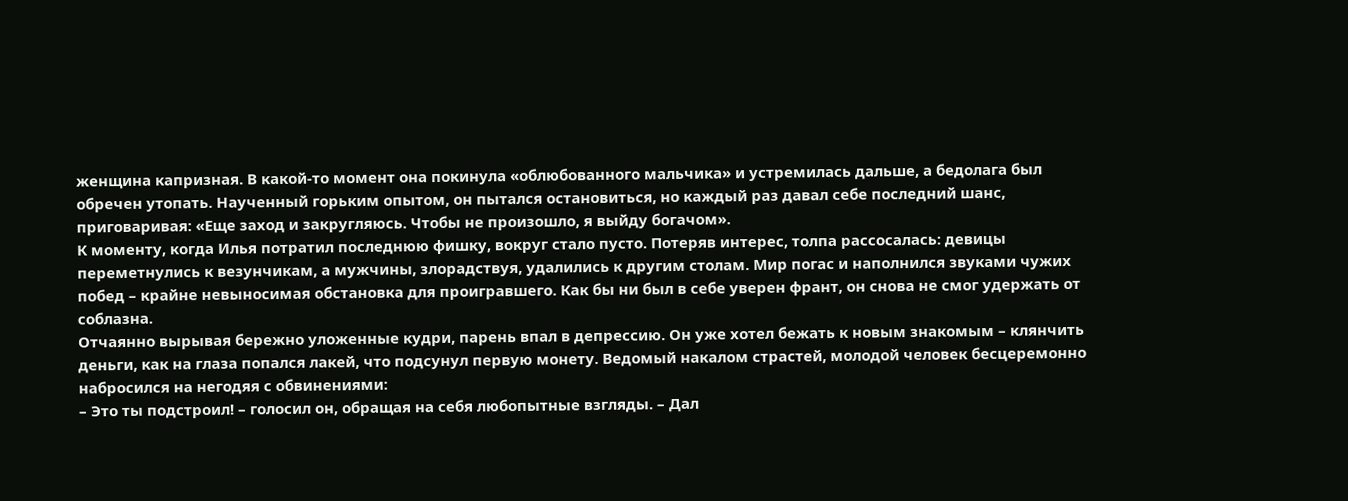женщина капризная. В какой-то момент она покинула «облюбованного мальчика» и устремилась дальше, а бедолага был обречен утопать. Наученный горьким опытом, он пытался остановиться, но каждый раз давал себе последний шанс, приговаривая: «Еще заход и закругляюсь. Чтобы не произошло, я выйду богачом».
К моменту, когда Илья потратил последнюю фишку, вокруг стало пусто. Потеряв интерес, толпа рассосалась: девицы переметнулись к везунчикам, а мужчины, злорадствуя, удалились к другим столам. Мир погас и наполнился звуками чужих побед – крайне невыносимая обстановка для проигравшего. Как бы ни был в себе уверен франт, он снова не смог удержать от соблазна.
Отчаянно вырывая бережно уложенные кудри, парень впал в депрессию. Он уже хотел бежать к новым знакомым – клянчить деньги, как на глаза попался лакей, что подсунул первую монету. Ведомый накалом страстей, молодой человек бесцеремонно набросился на негодяя с обвинениями:
– Это ты подстроил! – голосил он, обращая на себя любопытные взгляды. – Дал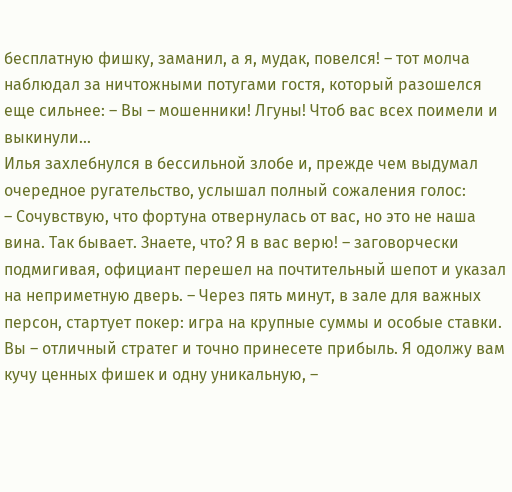бесплатную фишку, заманил, а я, мудак, повелся! – тот молча наблюдал за ничтожными потугами гостя, который разошелся еще сильнее: – Вы – мошенники! Лгуны! Чтоб вас всех поимели и выкинули…
Илья захлебнулся в бессильной злобе и, прежде чем выдумал очередное ругательство, услышал полный сожаления голос:
– Сочувствую, что фортуна отвернулась от вас, но это не наша вина. Так бывает. Знаете, что? Я в вас верю! – заговорчески подмигивая, официант перешел на почтительный шепот и указал на неприметную дверь. – Через пять минут, в зале для важных персон, стартует покер: игра на крупные суммы и особые ставки. Вы – отличный стратег и точно принесете прибыль. Я одолжу вам кучу ценных фишек и одну уникальную, –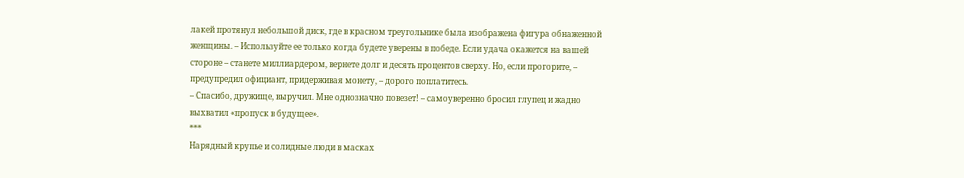лакей протянул небольшой диск, где в красном треугольнике была изображена фигура обнаженной женщины. – Используйте ее только когда будете уверены в победе. Если удача окажется на вашей стороне – станете миллиардером, вернете долг и десять процентов сверху. Но, если прогорите, – предупредил официант, придерживая монету, – дорого поплатитесь.
– Спасибо, дружище, выручил. Мне однозначно повезет! – самоуверенно бросил глупец и жадно выхватил «пропуск в будущее».
***
Нарядный крупье и солидные люди в масках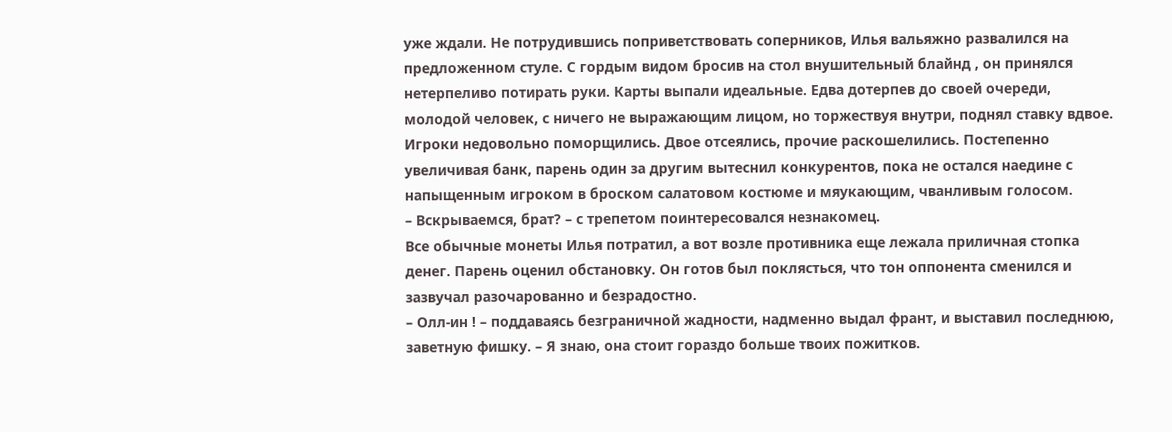уже ждали. Не потрудившись поприветствовать соперников, Илья вальяжно развалился на предложенном стуле. С гордым видом бросив на стол внушительный блайнд , он принялся нетерпеливо потирать руки. Карты выпали идеальные. Едва дотерпев до своей очереди, молодой человек, с ничего не выражающим лицом, но торжествуя внутри, поднял ставку вдвое. Игроки недовольно поморщились. Двое отсеялись, прочие раскошелились. Постепенно увеличивая банк, парень один за другим вытеснил конкурентов, пока не остался наедине с напыщенным игроком в броском салатовом костюме и мяукающим, чванливым голосом.
– Вскрываемся, брат? – с трепетом поинтересовался незнакомец.
Все обычные монеты Илья потратил, а вот возле противника еще лежала приличная стопка денег. Парень оценил обстановку. Он готов был поклясться, что тон оппонента сменился и зазвучал разочарованно и безрадостно.
– Олл-ин ! – поддаваясь безграничной жадности, надменно выдал франт, и выставил последнюю, заветную фишку. – Я знаю, она стоит гораздо больше твоих пожитков.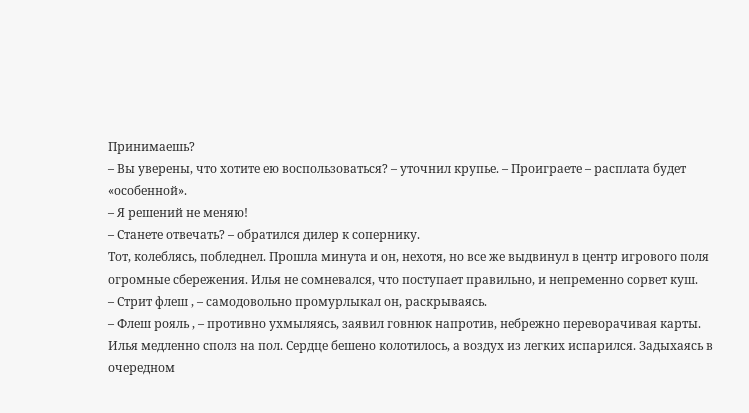Принимаешь?
– Вы уверены, что хотите ею воспользоваться? – уточнил крупье. – Проиграете – расплата будет «особенной».
– Я решений не меняю!
– Станете отвечать? – обратился дилер к сопернику.
Тот, колеблясь, побледнел. Прошла минута и он, нехотя, но все же выдвинул в центр игрового поля огромные сбережения. Илья не сомневался, что поступает правильно, и непременно сорвет куш.
– Стрит флеш , – самодовольно промурлыкал он, раскрываясь.
– Флеш рояль , – противно ухмыляясь, заявил говнюк напротив, небрежно переворачивая карты.
Илья медленно сполз на пол. Сердце бешено колотилось, а воздух из легких испарился. Задыхаясь в очередном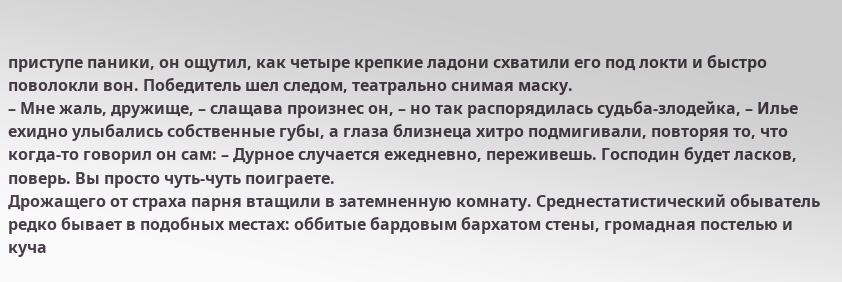приступе паники, он ощутил, как четыре крепкие ладони схватили его под локти и быстро поволокли вон. Победитель шел следом, театрально снимая маску.
– Мне жаль, дружище, – слащава произнес он, – но так распорядилась судьба-злодейка, – Илье ехидно улыбались собственные губы, а глаза близнеца хитро подмигивали, повторяя то, что когда-то говорил он сам: – Дурное случается ежедневно, переживешь. Господин будет ласков, поверь. Вы просто чуть-чуть поиграете.
Дрожащего от страха парня втащили в затемненную комнату. Среднестатистический обыватель редко бывает в подобных местах: оббитые бардовым бархатом стены, громадная постелью и куча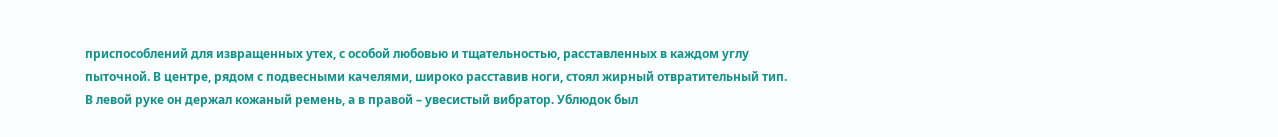приспособлений для извращенных утех, с особой любовью и тщательностью, расставленных в каждом углу пыточной. В центре, рядом с подвесными качелями, широко расставив ноги, стоял жирный отвратительный тип. В левой руке он держал кожаный ремень, а в правой – увесистый вибратор. Ублюдок был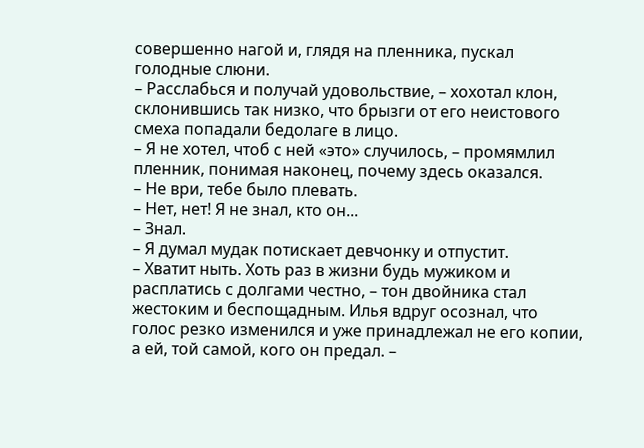совершенно нагой и, глядя на пленника, пускал голодные слюни.
– Расслабься и получай удовольствие, – хохотал клон, склонившись так низко, что брызги от его неистового смеха попадали бедолаге в лицо.
– Я не хотел, чтоб с ней «это» случилось, – промямлил пленник, понимая наконец, почему здесь оказался.
– Не ври, тебе было плевать.
– Нет, нет! Я не знал, кто он...
– Знал.
– Я думал мудак потискает девчонку и отпустит.
– Хватит ныть. Хоть раз в жизни будь мужиком и расплатись с долгами честно, – тон двойника стал жестоким и беспощадным. Илья вдруг осознал, что голос резко изменился и уже принадлежал не его копии, а ей, той самой, кого он предал. –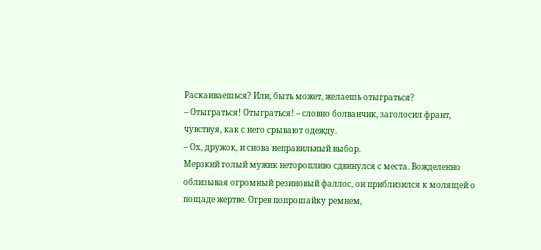Раскаиваешься? Или, быть может, желаешь отыграться?
– Отыграться! Отыграться! – словно болванчик, заголосил франт, чувствуя, как с него срывают одежду.
– Ох, дружок, и снова неправильный выбор.
Мерзкий голый мужик неторопливо сдвинулся с места. Вожделенно облизывая огромный резиновый фаллос, он приблизился к молящей о пощаде жертве. Огрев попрошайку ремнем,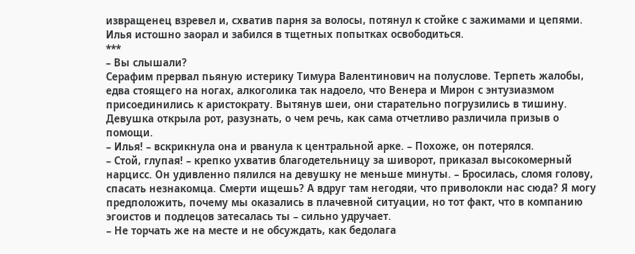извращенец взревел и, схватив парня за волосы, потянул к стойке с зажимами и цепями. Илья истошно заорал и забился в тщетных попытках освободиться.
***
– Вы слышали?
Серафим прервал пьяную истерику Тимура Валентинович на полуслове. Терпеть жалобы, едва стоящего на ногах, алкоголика так надоело, что Венера и Мирон с энтузиазмом присоединились к аристократу. Вытянув шеи, они старательно погрузились в тишину. Девушка открыла рот, разузнать, о чем речь, как сама отчетливо различила призыв о помощи.
– Илья! – вскрикнула она и рванула к центральной арке. – Похоже, он потерялся.
– Стой, глупая! – крепко ухватив благодетельницу за шиворот, приказал высокомерный нарцисс. Он удивленно пялился на девушку не меньше минуты. – Бросилась, сломя голову, спасать незнакомца. Смерти ищешь? А вдруг там негодяи, что приволокли нас сюда? Я могу предположить, почему мы оказались в плачевной ситуации, но тот факт, что в компанию эгоистов и подлецов затесалась ты – сильно удручает.
– Не торчать же на месте и не обсуждать, как бедолага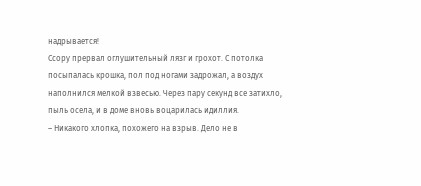надрывается!
Ссору прервал оглушительный лязг и грохот. С потолка посыпалась крошка, пол под ногами задрожал, а воздух наполнился мелкой взвесью. Через пару секунд все затихло, пыль осела, и в доме вновь воцарилась идиллия.
– Никакого хлопка, похожего на взрыв. Дело не в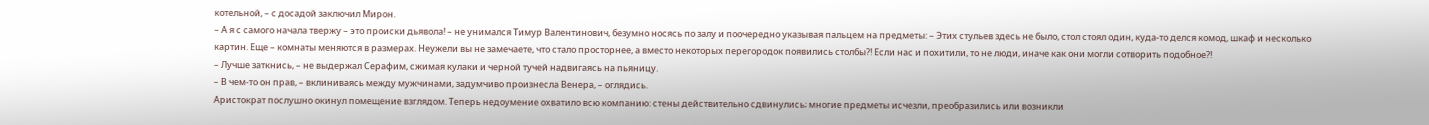котельной, – с досадой заключил Мирон.
– А я с самого начала твержу – это происки дьявола! – не унимался Тимур Валентинович, безумно носясь по залу и поочередно указывая пальцем на предметы: – Этих стульев здесь не было, стол стоял один, куда-то делся комод, шкаф и несколько картин. Еще – комнаты меняются в размерах. Неужели вы не замечаете, что стало просторнее, а вместо некоторых перегородок появились столбы?! Если нас и похитили, то не люди, иначе как они могли сотворить подобное?!
– Лучше заткнись, – не выдержал Серафим, сжимая кулаки и черной тучей надвигаясь на пьяницу.
– В чем-то он прав, – вклиниваясь между мужчинами, задумчиво произнесла Венера, – оглядись.
Аристократ послушно окинул помещение взглядом. Теперь недоумение охватило всю компанию: стены действительно сдвинулись; многие предметы исчезли, преобразились или возникли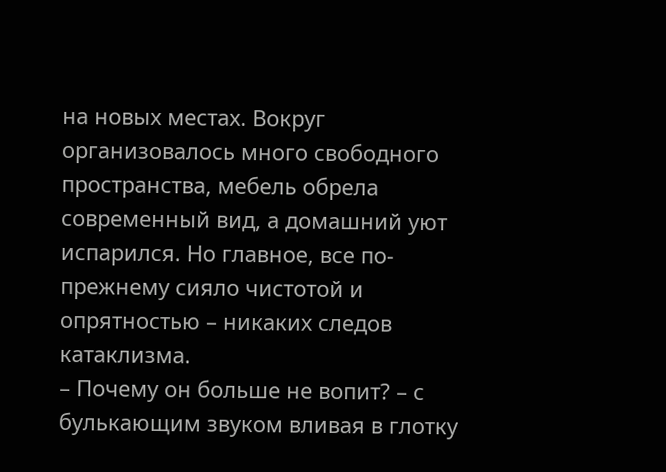на новых местах. Вокруг организовалось много свободного пространства, мебель обрела современный вид, а домашний уют испарился. Но главное, все по-прежнему сияло чистотой и опрятностью – никаких следов катаклизма.
– Почему он больше не вопит? – с булькающим звуком вливая в глотку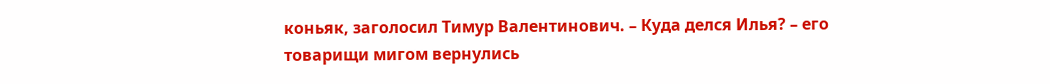коньяк, заголосил Тимур Валентинович. – Куда делся Илья? – его товарищи мигом вернулись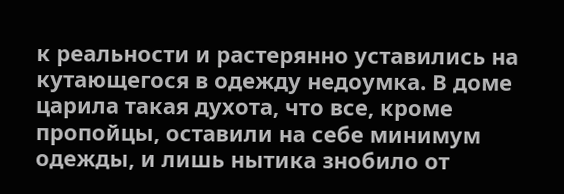к реальности и растерянно уставились на кутающегося в одежду недоумка. В доме царила такая духота, что все, кроме пропойцы, оставили на себе минимум одежды, и лишь нытика знобило от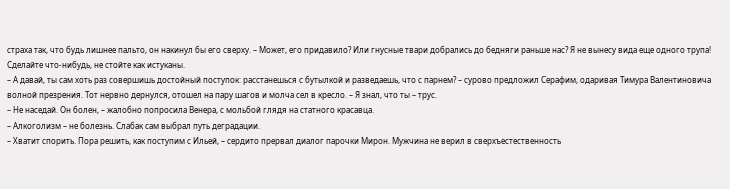страха так, что будь лишнее пальто, он накинул бы его сверху. – Может, его придавило? Или гнусные твари добрались до бедняги раньше нас? Я не вынесу вида еще одного трупа! Сделайте что-нибудь, не стойте как истуканы.
– А давай, ты сам хоть раз совершишь достойный поступок: расстанешься с бутылкой и разведаешь, что с парнем? – сурово предложил Серафим, одаривая Тимура Валентиновича волной презрения. Тот нервно дернулся, отошел на пару шагов и молча сел в кресло. – Я знал, что ты – трус.
– Не наседай. Он болен, – жалобно попросила Венера, с мольбой глядя на статного красавца.
– Алкоголизм – не болезнь. Слабак сам выбрал путь деградации.
– Хватит спорить. Пора решить, как поступим с Ильей, – сердито прервал диалог парочки Мирон. Мужчина не верил в сверхъестественность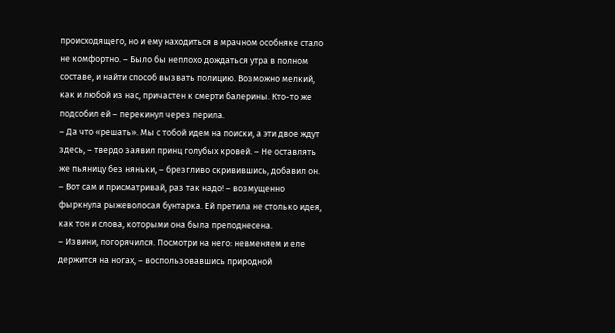происходящего, но и ему находиться в мрачном особняке стало не комфортно. – Было бы неплохо дождаться утра в полном составе, и найти способ вызвать полицию. Возможно мелкий, как и любой из нас, причастен к смерти балерины. Кто-то же подсобил ей – перекинул через перила.
– Да что «решать». Мы с тобой идем на поиски, а эти двое ждут здесь, – твердо заявил принц голубых кровей. – Не оставлять же пьяницу без няньки, – брезгливо скривившись, добавил он.
– Вот сам и присматривай, раз так надо! – возмущенно фыркнула рыжеволосая бунтарка. Ей претила не столько идея, как тон и слова, которыми она была преподнесена.
– Извини, погорячился. Посмотри на него: невменяем и еле держится на ногах, – воспользовавшись природной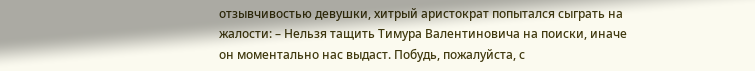отзывчивостью девушки, хитрый аристократ попытался сыграть на жалости: – Нельзя тащить Тимура Валентиновича на поиски, иначе он моментально нас выдаст. Побудь, пожалуйста, с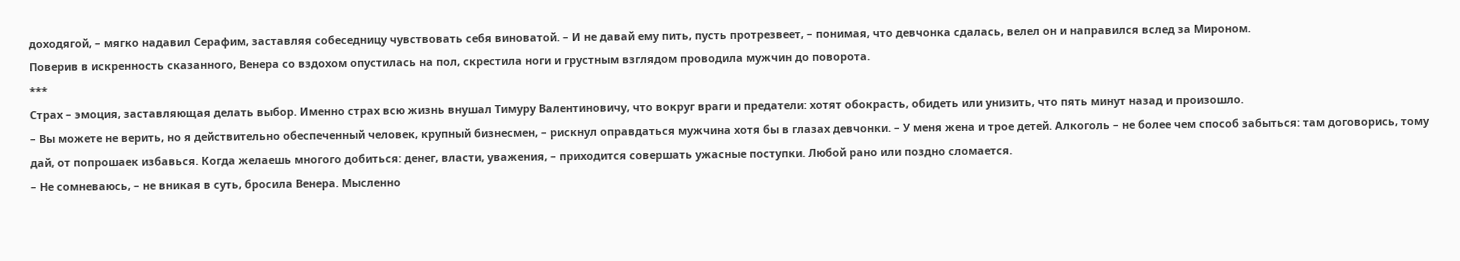доходягой, – мягко надавил Серафим, заставляя собеседницу чувствовать себя виноватой. – И не давай ему пить, пусть протрезвеет, – понимая, что девчонка сдалась, велел он и направился вслед за Мироном.
Поверив в искренность сказанного, Венера со вздохом опустилась на пол, скрестила ноги и грустным взглядом проводила мужчин до поворота.
***
Страх – эмоция, заставляющая делать выбор. Именно страх всю жизнь внушал Тимуру Валентиновичу, что вокруг враги и предатели: хотят обокрасть, обидеть или унизить, что пять минут назад и произошло.
– Вы можете не верить, но я действительно обеспеченный человек, крупный бизнесмен, – рискнул оправдаться мужчина хотя бы в глазах девчонки. – У меня жена и трое детей. Алкоголь – не более чем способ забыться: там договорись, тому дай, от попрошаек избавься. Когда желаешь многого добиться: денег, власти, уважения, – приходится совершать ужасные поступки. Любой рано или поздно сломается.
– Не сомневаюсь, – не вникая в суть, бросила Венера. Мысленно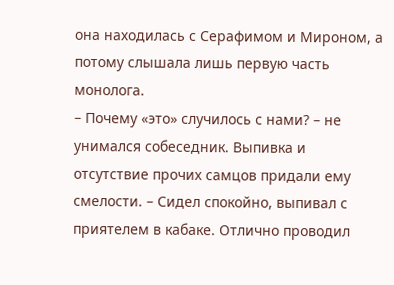она находилась с Серафимом и Мироном, а потому слышала лишь первую часть монолога.
– Почему «это» случилось с нами? – не унимался собеседник. Выпивка и отсутствие прочих самцов придали ему смелости. – Сидел спокойно, выпивал с приятелем в кабаке. Отлично проводил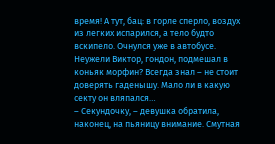время! А тут, бац: в горле сперло, воздух из легких испарился, а тело будто вскипело. Очнулся уже в автобусе. Неужели Виктор, гондон, подмешал в коньяк морфин? Всегда знал – не стоит доверять гаденышу. Мало ли в какую секту он вляпался…
– Секундочку, – девушка обратила, наконец, на пьяницу внимание. Смутная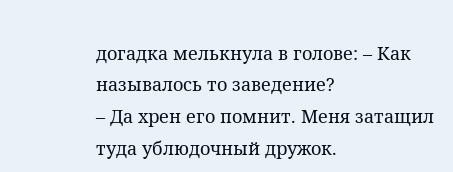догадка мелькнула в голове: – Как называлось то заведение?
– Да хрен его помнит. Меня затащил туда ублюдочный дружок.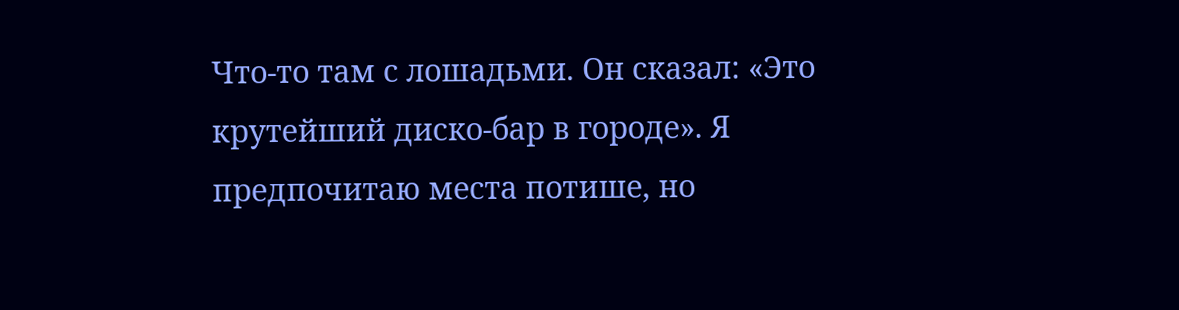Что-то там с лошадьми. Он сказал: «Это крутейший диско-бар в городе». Я предпочитаю места потише, но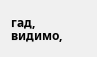гад, видимо,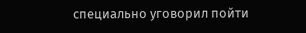специально уговорил пойти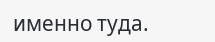именно туда.